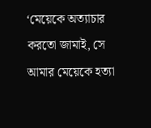‘মেয়েকে অত্যাচার করতো জামাই, সে আমার মেয়েকে হত্যা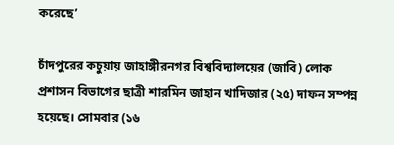করেছে’

চাঁদপুরের কচুয়ায় জাহাঙ্গীরনগর বিশ্ববিদ্যালয়ের (জাবি) লোক প্রশাসন বিভাগের ছাত্রী শারমিন জাহান খাদিজার (২৫) দাফন সম্পন্ন হয়েছে। সোমবার (১৬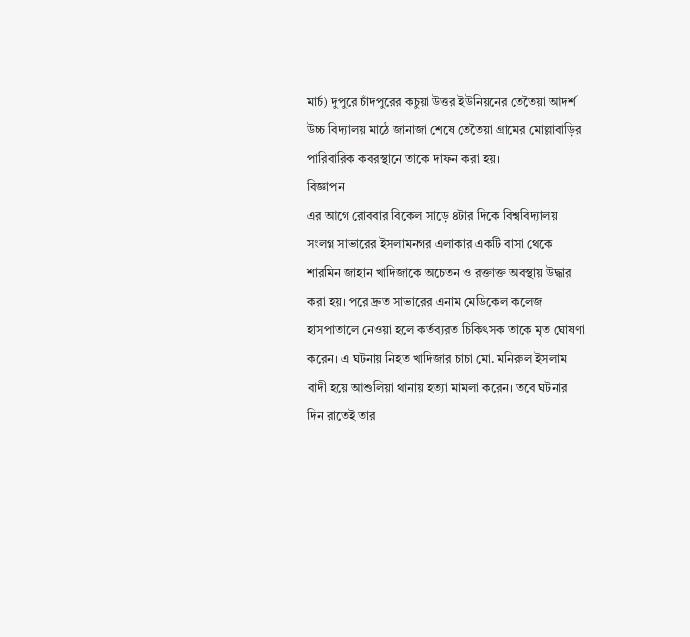মার্চ) দুপুরে চাঁদপুরের কচুয়া উত্তর ইউনিয়নের তেতৈয়া আদর্শ উচ্চ বিদ্যালয় মাঠে জানাজা শেষে তেতৈয়া গ্রামের মোল্লাবাড়ির পারিবারিক কবরস্থানে তাকে দাফন করা হয়।
বিজ্ঞাপন
এর আগে রোববার বিকেল সাড়ে ৪টার দিকে বিশ্ববিদ্যালয় সংলগ্ন সাভারের ইসলামনগর এলাকার একটি বাসা থেকে শারমিন জাহান খাদিজাকে অচেতন ও রক্তাক্ত অবস্থায় উদ্ধার করা হয়। পরে দ্রুত সাভারের এনাম মেডিকেল কলেজ হাসপাতালে নেওয়া হলে কর্তব্যরত চিকিৎসক তাকে মৃত ঘোষণা করেন। এ ঘটনায় নিহত খাদিজার চাচা মো. মনিরুল ইসলাম বাদী হয়ে আশুলিয়া থানায় হত্যা মামলা করেন। তবে ঘটনার দিন রাতেই তার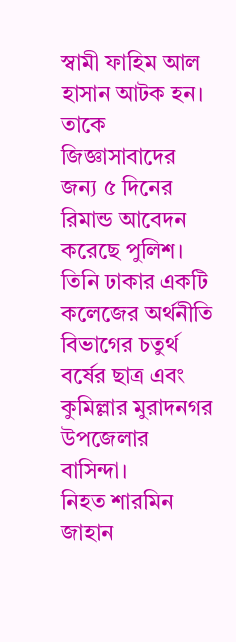স্বামী ফাহিম আল হাসান আটক হন। তাকে জিজ্ঞাসাবাদের জন্য ৫ দিনের রিমান্ড আবেদন করেছে পুলিশ। তিনি ঢাকার একটি কলেজের অর্থনীতি বিভাগের চতুর্থ বর্ষের ছাত্র এবং কুমিল্লার মুরাদনগর উপজেলার বাসিন্দা।
নিহত শারমিন জাহান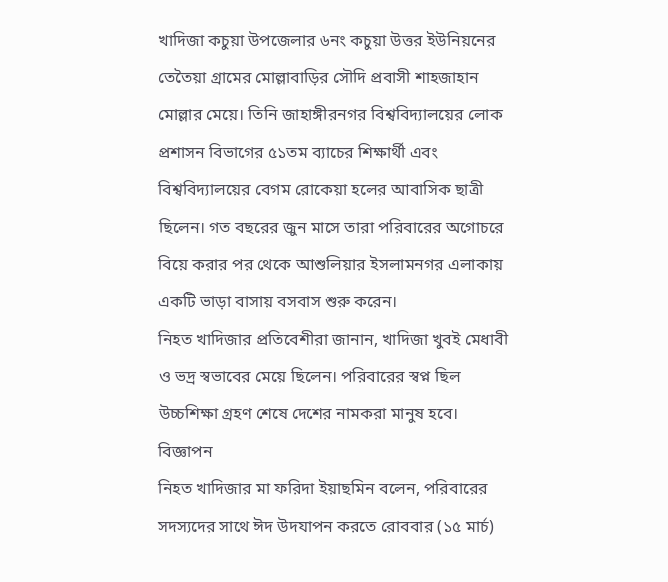খাদিজা কচুয়া উপজেলার ৬নং কচুয়া উত্তর ইউনিয়নের তেতৈয়া গ্রামের মোল্লাবাড়ির সৌদি প্রবাসী শাহজাহান মোল্লার মেয়ে। তিনি জাহাঙ্গীরনগর বিশ্ববিদ্যালয়ের লোক প্রশাসন বিভাগের ৫১তম ব্যাচের শিক্ষার্থী এবং বিশ্ববিদ্যালয়ের বেগম রোকেয়া হলের আবাসিক ছাত্রী ছিলেন। গত বছরের জুন মাসে তারা পরিবারের অগোচরে বিয়ে করার পর থেকে আশুলিয়ার ইসলামনগর এলাকায় একটি ভাড়া বাসায় বসবাস শুরু করেন।
নিহত খাদিজার প্রতিবেশীরা জানান, খাদিজা খুবই মেধাবী ও ভদ্র স্বভাবের মেয়ে ছিলেন। পরিবারের স্বপ্ন ছিল উচ্চশিক্ষা গ্রহণ শেষে দেশের নামকরা মানুষ হবে।
বিজ্ঞাপন
নিহত খাদিজার মা ফরিদা ইয়াছমিন বলেন, পরিবারের সদস্যদের সাথে ঈদ উদযাপন করতে রোববার (১৫ মার্চ)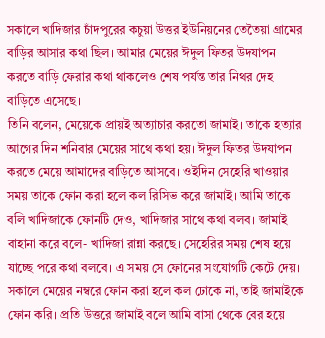সকালে খাদিজার চাঁদপুরের কচুয়া উত্তর ইউনিয়নের তেতৈয়া গ্রামের বাড়ির আসার কথা ছিল। আমার মেয়ের ঈদুল ফিতর উদযাপন করতে বাড়ি ফেরার কথা থাকলেও শেষ পর্যন্ত তার নিথর দেহ বাড়িতে এসেছে।
তিনি বলেন, মেয়েকে প্রায়ই অত্যাচার করতো জামাই। তাকে হত্যার আগের দিন শনিবার মেয়ের সাথে কথা হয়। ঈদুল ফিতর উদযাপন করতে মেয়ে আমাদের বাড়িতে আসবে। ওইদিন সেহেরি খাওয়ার সময় তাকে ফোন করা হলে কল রিসিভ করে জামাই। আমি তাকে বলি খাদিজাকে ফোনটি দেও, খাদিজার সাথে কথা বলব। জামাই বাহানা করে বলে- খাদিজা রান্না করছে। সেহেরির সময় শেষ হয়ে যাচ্ছে পরে কথা বলবে। এ সময় সে ফোনের সংযোগটি কেটে দেয়। সকালে মেয়ের নম্বরে ফোন করা হলে কল ঢোকে না, তাই জামাইকে ফোন করি। প্রতি উত্তরে জামাই বলে আমি বাসা থেকে বের হয়ে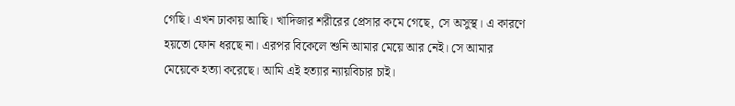গেছি। এখন ঢাকায় আছি। খাদিজার শরীরের প্রেসার কমে গেছে, সে অসুস্থ। এ কারণে হয়তো ফোন ধরছে না। এরপর বিকেলে শুনি আমার মেয়ে আর নেই। সে আমার মেয়েকে হত্যা করেছে। আমি এই হত্যার ন্যায়বিচার চাই।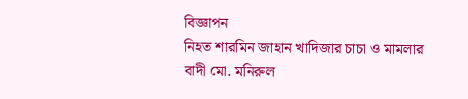বিজ্ঞাপন
নিহত শারমিন জাহান খাদিজার চাচা ও মামলার বাদী মো. মনিরুল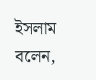ইসলাম বলেন,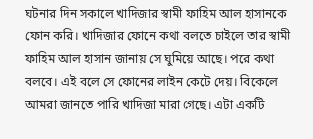ঘটনার দিন সকালে খাদিজার স্বামী ফাহিম আল হাসানকে ফোন করি। খাদিজার ফোনে কথা বলতে চাইলে তার স্বামী ফাহিম আল হাসান জানায় সে ঘুমিয়ে আছে। পরে কথা বলবে। এই বলে সে ফোনের লাইন কেটে দেয়। বিকেলে আমরা জানতে পারি খাদিজা মারা গেছে। এটা একটি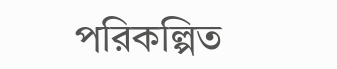পরিকল্পিত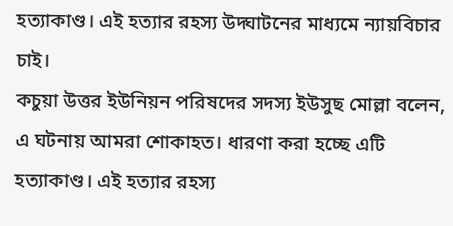হত্যাকাণ্ড। এই হত্যার রহস্য উদ্ঘাটনের মাধ্যমে ন্যায়বিচার চাই।
কচুয়া উত্তর ইউনিয়ন পরিষদের সদস্য ইউসুছ মোল্লা বলেন, এ ঘটনায় আমরা শোকাহত। ধারণা করা হচ্ছে এটি হত্যাকাণ্ড। এই হত্যার রহস্য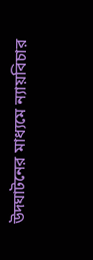উদ্ঘাটনের মাধ্যমে ন্যায়বিচার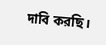দাবি করছি।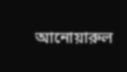আনোয়ারুল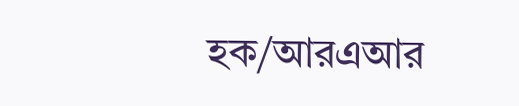হক/আরএআর